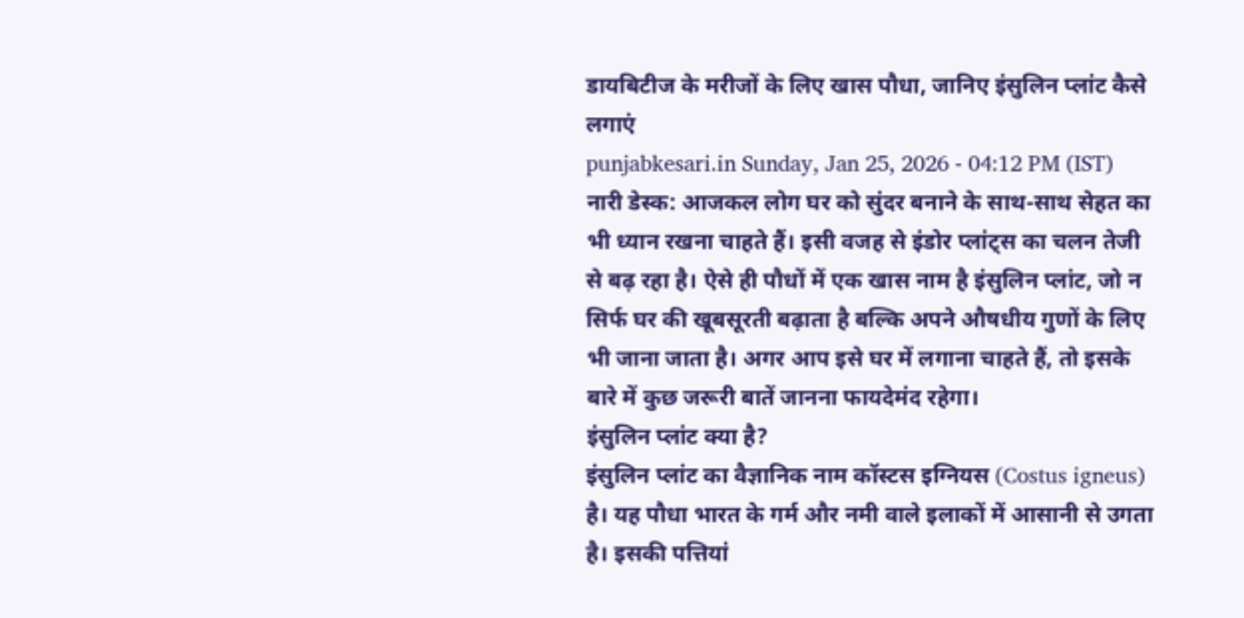डायबिटीज के मरीजों के लिए खास पौधा, जानिए इंसुलिन प्लांट कैसे लगाएं
punjabkesari.in Sunday, Jan 25, 2026 - 04:12 PM (IST)
नारी डेस्क: आजकल लोग घर को सुंदर बनाने के साथ-साथ सेहत का भी ध्यान रखना चाहते हैं। इसी वजह से इंडोर प्लांट्स का चलन तेजी से बढ़ रहा है। ऐसे ही पौधों में एक खास नाम है इंसुलिन प्लांट, जो न सिर्फ घर की खूबसूरती बढ़ाता है बल्कि अपने औषधीय गुणों के लिए भी जाना जाता है। अगर आप इसे घर में लगाना चाहते हैं, तो इसके बारे में कुछ जरूरी बातें जानना फायदेमंद रहेगा।
इंसुलिन प्लांट क्या है?
इंसुलिन प्लांट का वैज्ञानिक नाम कॉस्टस इग्नियस (Costus igneus) है। यह पौधा भारत के गर्म और नमी वाले इलाकों में आसानी से उगता है। इसकी पत्तियां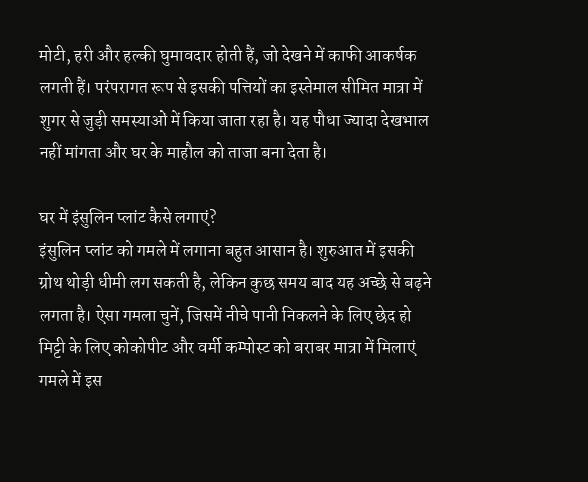मोटी, हरी और हल्की घुमावदार होती हैं, जो देखने में काफी आकर्षक लगती हैं। परंपरागत रूप से इसकी पत्तियों का इस्तेमाल सीमित मात्रा में शुगर से जुड़ी समस्याओं में किया जाता रहा है। यह पौधा ज्यादा देखभाल नहीं मांगता और घर के माहौल को ताजा बना देता है।

घर में इंसुलिन प्लांट कैसे लगाएं?
इंसुलिन प्लांट को गमले में लगाना बहुत आसान है। शुरुआत में इसकी ग्रोथ थोड़ी धीमी लग सकती है, लेकिन कुछ समय बाद यह अच्छे से बढ़ने लगता है। ऐसा गमला चुनें, जिसमें नीचे पानी निकलने के लिए छेद हो मिट्टी के लिए कोकोपीट और वर्मी कम्पोस्ट को बराबर मात्रा में मिलाएं गमले में इस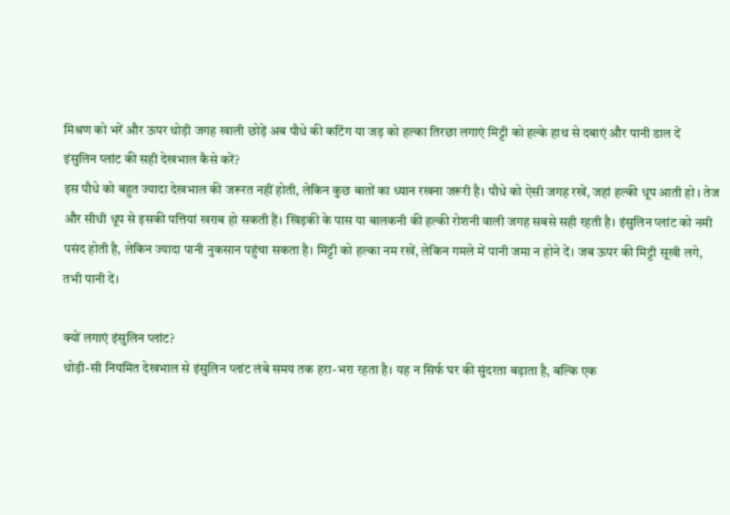मिश्रण को भरें और ऊपर थोड़ी जगह खाली छोड़ें अब पौधे की कटिंग या जड़ को हल्का तिरछा लगाएं मिट्टी को हल्के हाथ से दबाएं और पानी डाल दें
इंसुलिन प्लांट की सही देखभाल कैसे करें?
इस पौधे को बहुत ज्यादा देखभाल की जरूरत नहीं होती, लेकिन कुछ बातों का ध्यान रखना जरूरी है। पौधे को ऐसी जगह रखें, जहां हल्की धूप आती हो । तेज और सीधी धूप से इसकी पत्तियां खराब हो सकती हैं। खिड़की के पास या बालकनी की हल्की रोशनी वाली जगह सबसे सही रहती है। इंसुलिन प्लांट को नमी पसंद होती है, लेकिन ज्यादा पानी नुकसान पहुंचा सकता है। मिट्टी को हल्का नम रखें, लेकिन गमले में पानी जमा न होने दें। जब ऊपर की मिट्टी सूखी लगे, तभी पानी दें।

क्यों लगाएं इंसुलिन प्लांट?
थोड़ी-सी नियमित देखभाल से इंसुलिन प्लांट लंबे समय तक हरा-भरा रहता है। यह न सिर्फ घर की सुंदरता बढ़ाता है, बल्कि एक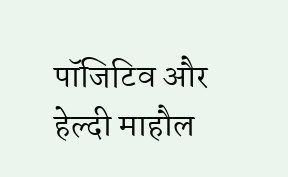पॉजिटिव और हेल्दी माहौल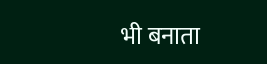भी बनाता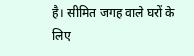है। सीमित जगह वाले घरों के लिए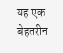यह एक बेहतरीन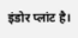इंडोर प्लांट है।